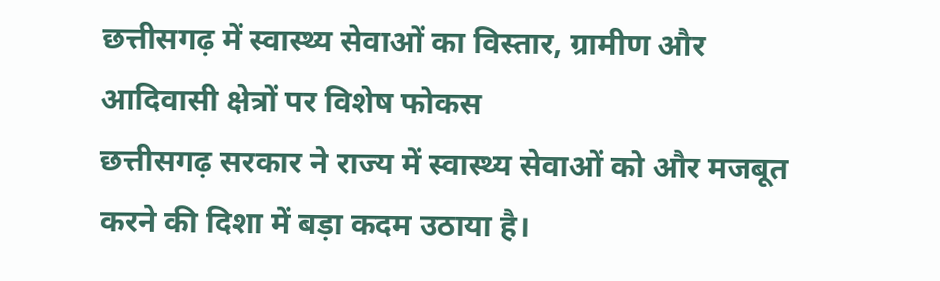छत्तीसगढ़ में स्वास्थ्य सेवाओं का विस्तार, ग्रामीण और आदिवासी क्षेत्रों पर विशेष फोकस
छत्तीसगढ़ सरकार ने राज्य में स्वास्थ्य सेवाओं को और मजबूत करने की दिशा में बड़ा कदम उठाया है।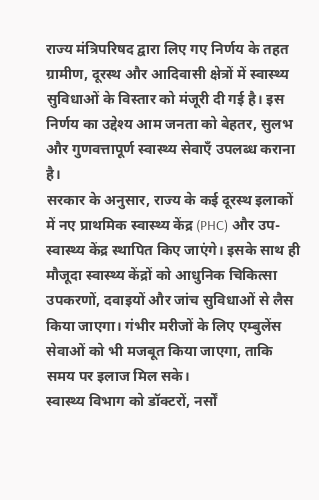राज्य मंत्रिपरिषद द्वारा लिए गए निर्णय के तहत ग्रामीण, दूरस्थ और आदिवासी क्षेत्रों में स्वास्थ्य सुविधाओं के विस्तार को मंजूरी दी गई है। इस निर्णय का उद्देश्य आम जनता को बेहतर, सुलभ और गुणवत्तापूर्ण स्वास्थ्य सेवाएँ उपलब्ध कराना है।
सरकार के अनुसार, राज्य के कई दूरस्थ इलाकों में नए प्राथमिक स्वास्थ्य केंद्र (PHC) और उप-स्वास्थ्य केंद्र स्थापित किए जाएंगे। इसके साथ ही मौजूदा स्वास्थ्य केंद्रों को आधुनिक चिकित्सा उपकरणों, दवाइयों और जांच सुविधाओं से लैस किया जाएगा। गंभीर मरीजों के लिए एम्बुलेंस सेवाओं को भी मजबूत किया जाएगा, ताकि समय पर इलाज मिल सके।
स्वास्थ्य विभाग को डॉक्टरों, नर्सों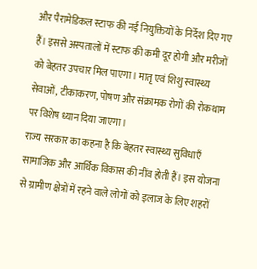और पैरामेडिकल स्टाफ की नई नियुक्तियों के निर्देश दिए गए हैं। इससे अस्पतालों में स्टाफ की कमी दूर होगी और मरीजों को बेहतर उपचार मिल पाएगा। मातृ एवं शिशु स्वास्थ्य सेवाओं, टीकाकरण, पोषण और संक्रामक रोगों की रोकथाम पर विशेष ध्यान दिया जाएगा।
राज्य सरकार का कहना है कि बेहतर स्वास्थ्य सुविधाएँ सामाजिक और आर्थिक विकास की नींव होती हैं। इस योजना से ग्रामीण क्षेत्रों में रहने वाले लोगों को इलाज के लिए शहरों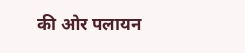की ओर पलायन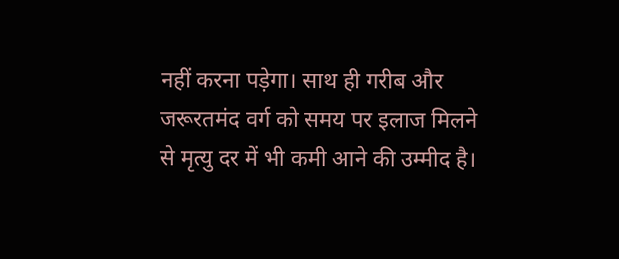नहीं करना पड़ेगा। साथ ही गरीब और जरूरतमंद वर्ग को समय पर इलाज मिलने से मृत्यु दर में भी कमी आने की उम्मीद है।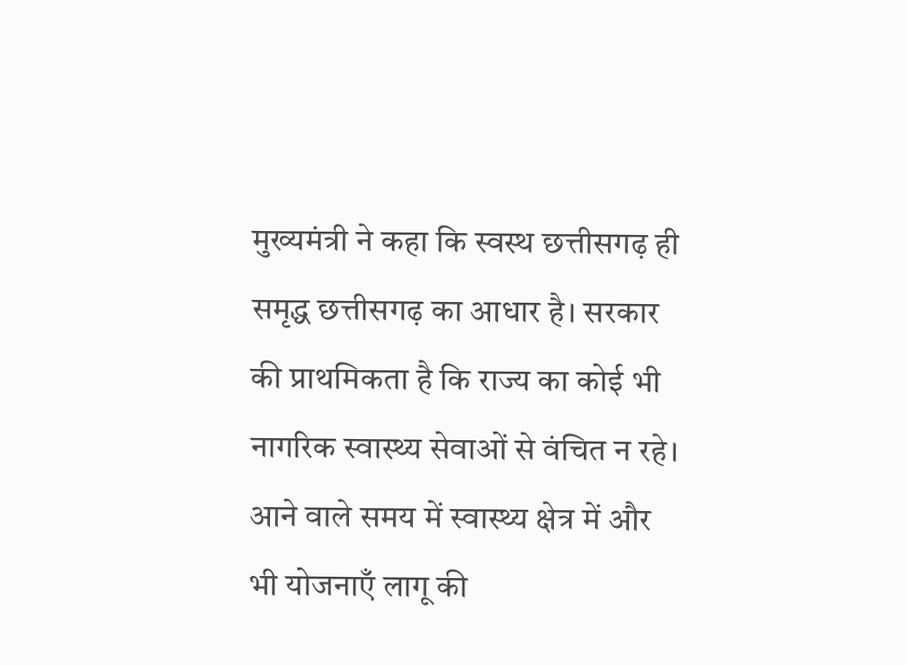मुख्यमंत्री ने कहा कि स्वस्थ छत्तीसगढ़ ही समृद्ध छत्तीसगढ़ का आधार है। सरकार की प्राथमिकता है कि राज्य का कोई भी नागरिक स्वास्थ्य सेवाओं से वंचित न रहे। आने वाले समय में स्वास्थ्य क्षेत्र में और भी योजनाएँ लागू की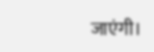जाएंगी।